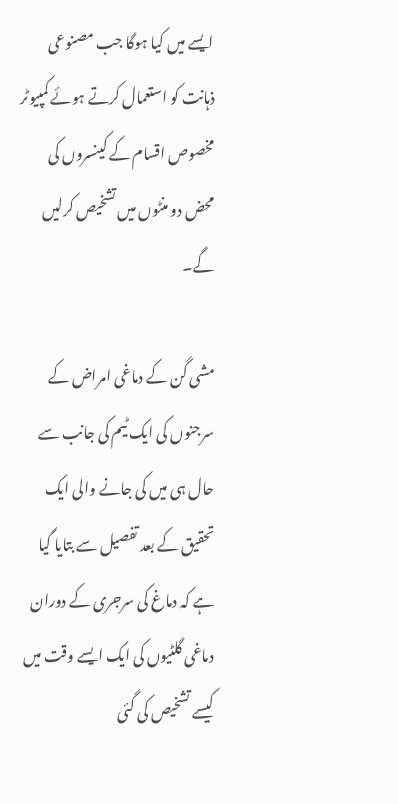ایسے میں کیا ہوگا جب مصنوعی ذہانت کو استعمال کرتے ہوئے کمپیوٹر مخصوص اقسام کے کینسروں کی محض دو منٹوں میں تشخیص کرلیں گے۔

مشی گن کے دماغی امراض کے سرجنوں کی ایک ٹیم کی جانب سے حال ہی میں کی جانے والی ایک تحقیق کے بعد تفصیل سے بتایا گیا ہے کہ دماغ کی سرجری کے دوران دماغی گلٹیوں کی ایک ایسے وقت میں کیسے تشخیص کی گئی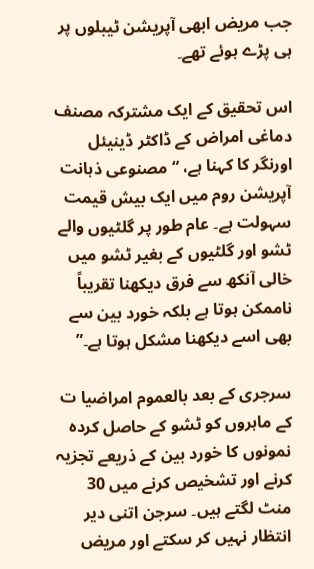جب مریض ابھی آپریشن ٹیبلوں پر ہی پڑے ہوئے تھے۔

اس تحقیق کے ایک مشترکہ مصنف دماغی امراض کے ڈاکٹر ڈینیئل اورنگر کا کہنا ہے، “مصنوعی ذہانت آپریشن روم میں ایک بیش قیمت سہولت ہے۔ عام طور پر گلٹیوں والے ٹشو اور گلٹیوں کے بغیر ٹشو میں خالی آنکھ سے فرق دیکھنا تقریباً ناممکن ہوتا ہے بلکہ خورد بین سے بھی اسے دیکھنا مشکل ہوتا ہے۔”

سرجری کے بعد بالعموم امراضیا ت کے ماہروں کو ٹشو کے حاصل کردہ نمونوں کا خورد بین کے ذریعے تجزیہ کرنے اور تشخیص کرنے میں 30 منٹ لگتے ہیں۔ سرجن اتنی دیر انتظار نہیں کر سکتے اور مریض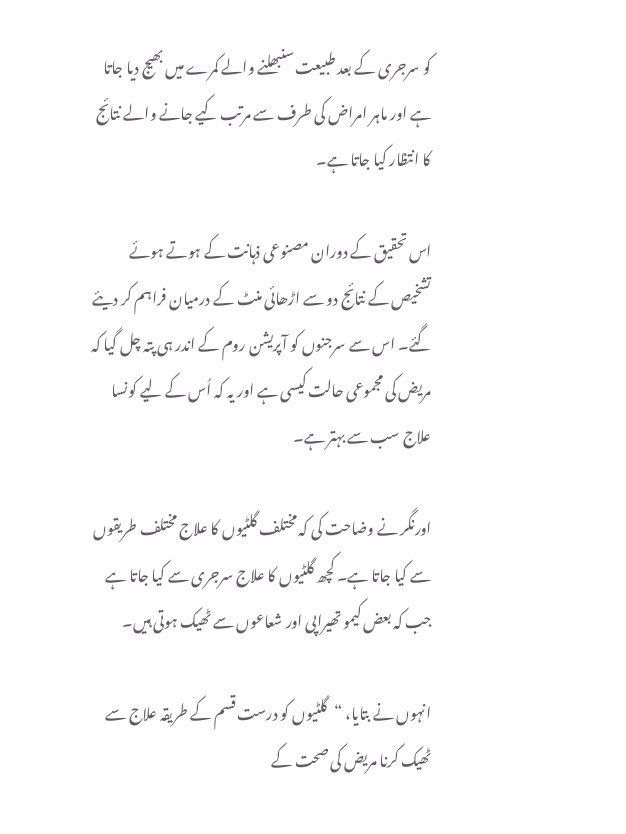کو سرجری کے بعد طبیعت سنبھلنے والے کمرے میں بھیج دیا جاتا ہے اور ماہر امراض کی طرف سے مرتب کیے جانے والے نتائج کا انتظار کیا جاتا ہے۔

اس تحقیق کے دوران مصنوعی ذہانت کے ہوتے ہوئے تشخیص کے نتائج دو سے اڑھائی منٹ کے درمیان فراہم کر دیئے گئے۔ اس سے سرجنوں کو آپریشن روم کے اندر ہی پتہ چل گیا کہ مریض کی مجموعی حالت کیسی ہے اور یہ کہ اُس کے لیے کونسا علاج سب سے بہتر ہے۔

اورنگر نے وضاحت کی کہ مختلف گلٹیوں کا علاج مختلف طریقوں سے کیا جاتا ہے۔ کچھ گلٹیوں کا علاج سرجری سے کیا جاتا ہے جب کہ بعض کیمو تھیراپی اور شعاعوں سے ٹھیک ہوتی ہیں۔

انہوں نے بتایا، “گلٹیوں کو درست قسم کے طریقہ علاج سے ٹھیک کرنا مریض کی صحت کے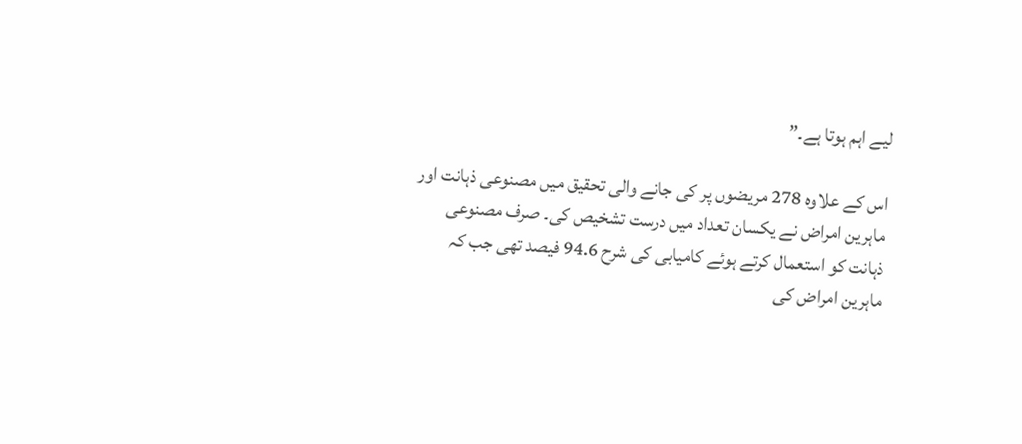لیے اہم ہوتا ہے۔”

اس کے علاوہ 278 مریضوں پر کی جانے والی تحقیق میں مصنوعی ذہانت اور ماہرین امراض نے یکسان تعداد میں درست تشخیص کی۔ صرف مصنوعی ذہانت کو استعمال کرتے ہوئے کامیابی کی شرح 94.6 فیصد تھی جب کہ ماہرین امراض کی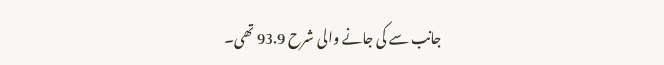جانب سے کی جانے والی شرح 93.9 تھی۔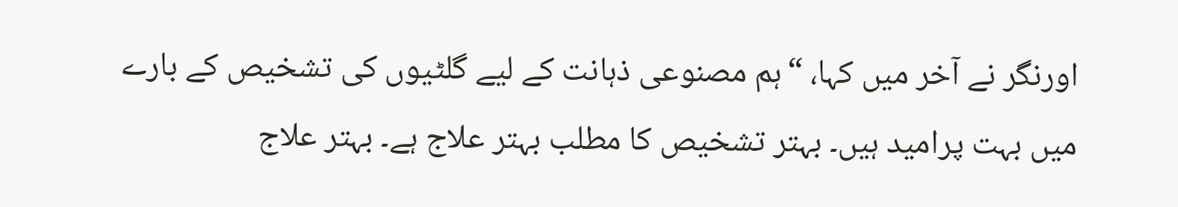اورنگر نے آخر میں کہا، “ہم مصنوعی ذہانت کے لیے گلٹیوں کی تشخیص کے بارے میں بہت پرامید ہیں۔ بہتر تشخیص کا مطلب بہتر علاج ہے۔ بہتر علاج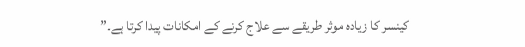کینسر کا زیادہ موثر طریقے سے علاج کرنے کے امکانات پیدا کرتا ہے۔”